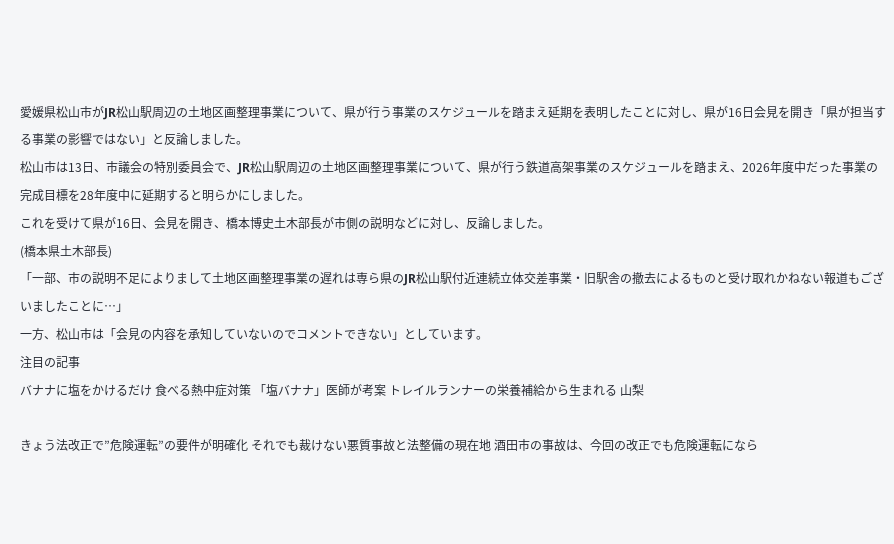愛媛県松山市がJR松山駅周辺の土地区画整理事業について、県が行う事業のスケジュールを踏まえ延期を表明したことに対し、県が16日会見を開き「県が担当する事業の影響ではない」と反論しました。
松山市は13日、市議会の特別委員会で、JR松山駅周辺の土地区画整理事業について、県が行う鉄道高架事業のスケジュールを踏まえ、2026年度中だった事業の完成目標を28年度中に延期すると明らかにしました。
これを受けて県が16日、会見を開き、橋本博史土木部長が市側の説明などに対し、反論しました。
(橋本県土木部長)
「一部、市の説明不足によりまして土地区画整理事業の遅れは専ら県のJR松山駅付近連続立体交差事業・旧駅舎の撤去によるものと受け取れかねない報道もございましたことに…」
一方、松山市は「会見の内容を承知していないのでコメントできない」としています。
注目の記事
バナナに塩をかけるだけ 食べる熱中症対策 「塩バナナ」医師が考案 トレイルランナーの栄養補給から生まれる 山梨

きょう法改正で”危険運転”の要件が明確化 それでも裁けない悪質事故と法整備の現在地 酒田市の事故は、今回の改正でも危険運転になら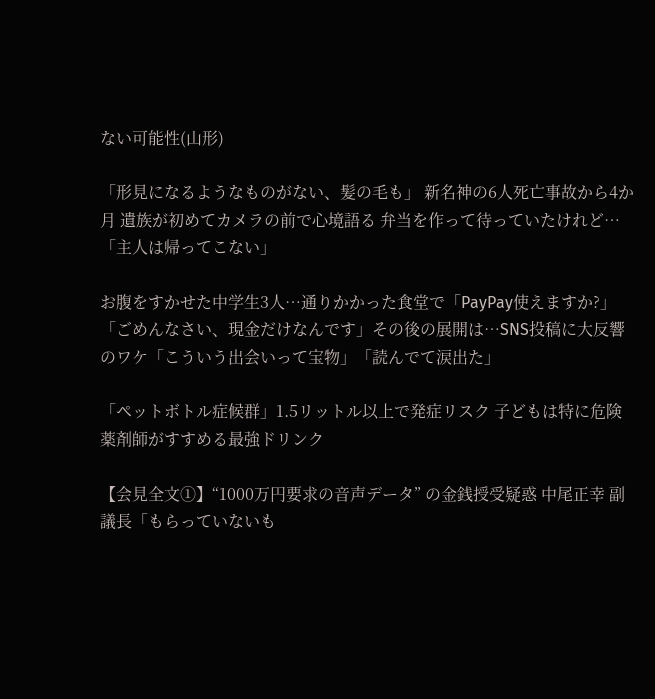ない可能性(山形)

「形見になるようなものがない、髪の毛も」 新名神の6人死亡事故から4か月 遺族が初めてカメラの前で心境語る 弁当を作って待っていたけれど…「主人は帰ってこない」

お腹をすかせた中学生3人…通りかかった食堂で「PayPay使えますか?」「ごめんなさい、現金だけなんです」その後の展開は…SNS投稿に大反響のワケ「こういう出会いって宝物」「読んでて涙出た」

「ペットボトル症候群」1.5リットル以上で発症リスク 子どもは特に危険 薬剤師がすすめる最強ドリンク

【会見全文①】“1000万円要求の音声データ” の金銭授受疑惑 中尾正幸 副議長「もらっていないも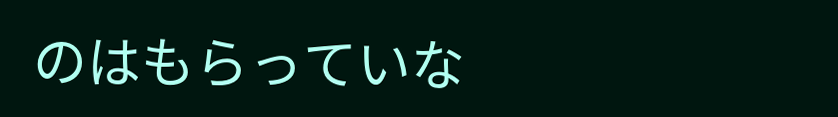のはもらっていな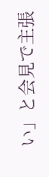い」と会見で主張